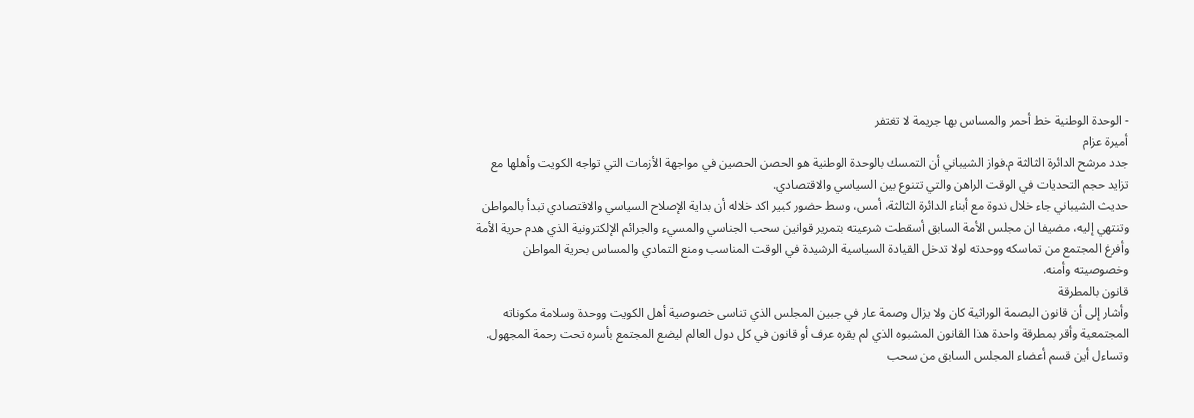- الوحدة الوطنية خط أحمر والمساس بها جريمة لا تغتفر
أميرة عزام
جدد مرشح الدائرة الثالثة م.فواز الشيباني أن التمسك بالوحدة الوطنية هو الحصن الحصين في مواجهة الأزمات التي تواجه الكويت وأهلها مع تزايد حجم التحديات في الوقت الراهن والتي تتنوع بين السياسي والاقتصادي.
حديث الشيباني جاء خلال ندوة مع أبناء الدائرة الثالثة، أمس، وسط حضور كبير اكد خلاله أن بداية الإصلاح السياسي والاقتصادي تبدأ بالمواطن وتنتهي إليه، مضيفا ان مجلس الأمة السابق أسقطت شرعيته بتمرير قوانين سحب الجناسي والمسيء والجرائم الإلكترونية الذي هدم حرية الأمة وأفرغ المجتمع من تماسكه ووحدته لولا تدخل القيادة السياسية الرشيدة في الوقت المناسب ومنع التمادي والمساس بحرية المواطن وخصوصيته وأمنه.
قانون بالمطرقة
وأشار إلى أن قانون البصمة الوراثية كان ولا يزال وصمة عار في جبين المجلس الذي تناسى خصوصية أهل الكويت ووحدة وسلامة مكوناته المجتمعية وأقر بمطرقة واحدة هذا القانون المشبوه الذي لم يقره عرف أو قانون في كل دول العالم ليضع المجتمع بأسره تحت رحمة المجهول.
وتساءل أين قسم أعضاء المجلس السابق من سحب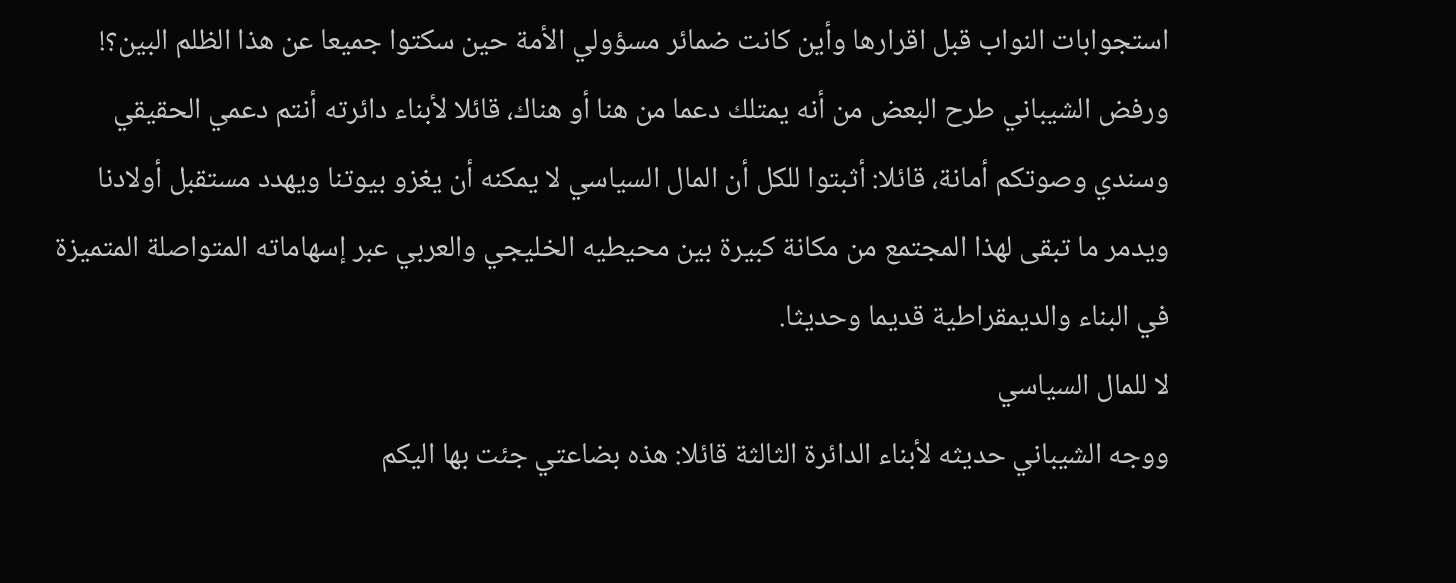استجوابات النواب قبل اقرارها وأين كانت ضمائر مسؤولي الأمة حين سكتوا جميعا عن هذا الظلم البين؟!
ورفض الشيباني طرح البعض من أنه يمتلك دعما من هنا أو هناك، قائلا لأبناء دائرته أنتم دعمي الحقيقي وسندي وصوتكم أمانة، قائلا: أثبتوا للكل أن المال السياسي لا يمكنه أن يغزو بيوتنا ويهدد مستقبل أولادنا ويدمر ما تبقى لهذا المجتمع من مكانة كبيرة بين محيطيه الخليجي والعربي عبر إسهاماته المتواصلة المتميزة في البناء والديمقراطية قديما وحديثا.
لا للمال السياسي
ووجه الشيباني حديثه لأبناء الدائرة الثالثة قائلا: هذه بضاعتي جئت بها اليكم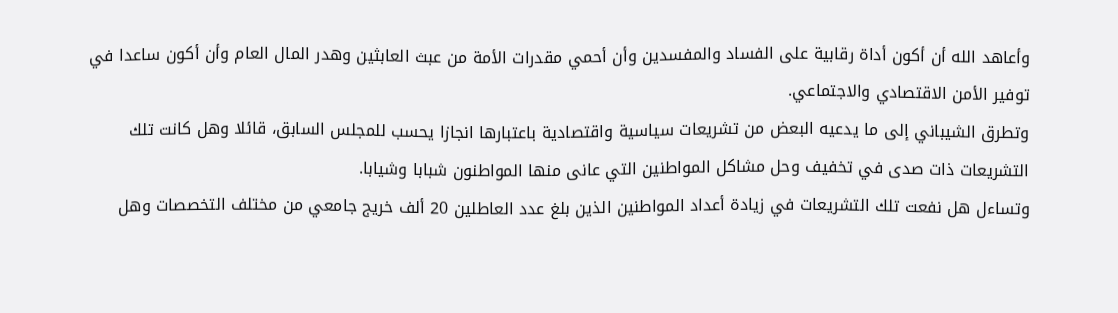وأعاهد الله أن أكون أداة رقابية على الفساد والمفسدين وأن أحمي مقدرات الأمة من عبث العابثين وهدر المال العام وأن أكون ساعدا في توفير الأمن الاقتصادي والاجتماعي.
وتطرق الشيباني إلى ما يدعيه البعض من تشريعات سياسية واقتصادية باعتبارها انجازا يحسب للمجلس السابق، قائلا وهل كانت تلك التشريعات ذات صدى في تخفيف وحل مشاكل المواطنين التي عانى منها المواطنون شبابا وشيابا.
وتساءل هل نفعت تلك التشريعات في زيادة أعداد المواطنين الذين بلغ عدد العاطلين 20 ألف خريج جامعي من مختلف التخصصات وهل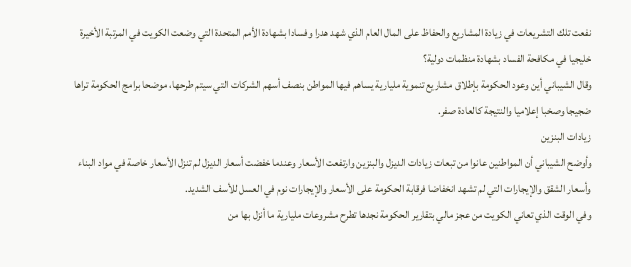نفعت تلك التشريعات في زيادة المشاريع والحفاظ على المال العام الذي شهد هدرا وفسادا بشهادة الأمم المتحدة التي وضعت الكويت في المرتبة الأخيرة خليجيا في مكافحة الفساد بشهادة منظمات دولية؟
وقال الشيباني أين وعود الحكومة بإطلاق مشاريع تنموية مليارية يساهم فيها المواطن بنصف أسهم الشركات التي سيتم طرحها، موضحا برامج الحكومة تراها ضجيجا وصخبا إعلاميا والنتيجة كالعادة صفر.
زيادات البنزين
وأوضح الشيباني أن المواطنين عانوا من تبعات زيادات الديزل والبنزين وارتفعت الأسعار وعندما خفضت أسعار الديزل لم تنزل الأسعار خاصة في مواد البناء وأسعار الشقق والإيجارات التي لم تشهد انخفاضا فرقابة الحكومة على الأسعار والإيجارات نوم في العسل للأسف الشديد.
وفي الوقت الذي تعاني الكويت من عجز مالي بتقارير الحكومة نجدها تطرح مشروعات مليارية ما أنزل بها من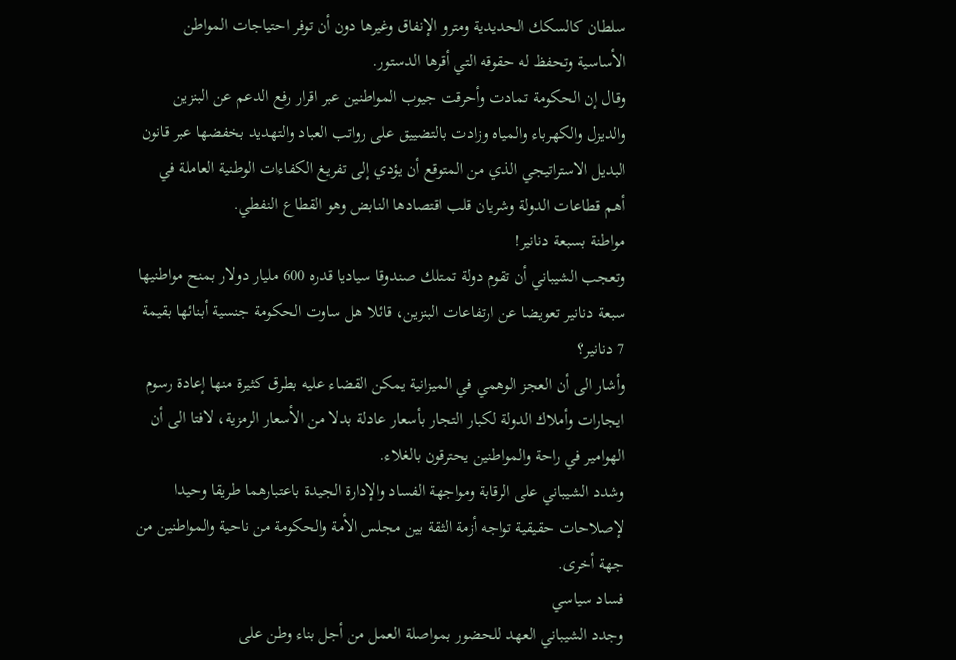سلطان كالسكك الحديدية ومترو الإنفاق وغيرها دون أن توفر احتياجات المواطن الأساسية وتحفظ له حقوقه التي أقرها الدستور.
وقال إن الحكومة تمادت وأحرقت جيوب المواطنين عبر اقرار رفع الدعم عن البنزين والديزل والكهرباء والمياه وزادت بالتضييق على رواتب العباد والتهديد بخفضها عبر قانون البديل الاستراتيجي الذي من المتوقع أن يؤدي إلى تفريغ الكفاءات الوطنية العاملة في أهم قطاعات الدولة وشريان قلب اقتصادها النابض وهو القطاع النفطي.
مواطنة بسبعة دنانير!
وتعجب الشيباني أن تقوم دولة تمتلك صندوقا سياديا قدره 600 مليار دولار بمنح مواطنيها سبعة دنانير تعويضا عن ارتفاعات البنزين، قائلا هل ساوت الحكومة جنسية أبنائها بقيمة 7 دنانير؟
وأشار الى أن العجز الوهمي في الميزانية يمكن القضاء عليه بطرق كثيرة منها إعادة رسوم ايجارات وأملاك الدولة لكبار التجار بأسعار عادلة بدلا من الأسعار الرمزية، لافتا الى أن الهوامير في راحة والمواطنين يحترقون بالغلاء.
وشدد الشيباني على الرقابة ومواجهة الفساد والإدارة الجيدة باعتبارهما طريقا وحيدا لإصلاحات حقيقية تواجه أزمة الثقة بين مجلس الأمة والحكومة من ناحية والمواطنين من جهة أخرى.
فساد سياسي
وجدد الشيباني العهد للحضور بمواصلة العمل من أجل بناء وطن على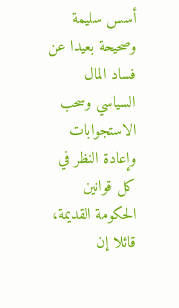أسس سليمة وصحيحة بعيدا عن فساد المال السياسي وسحب الاستجوابات وإعادة النظر في كل قوانين الحكومة القديمة، قائلا إن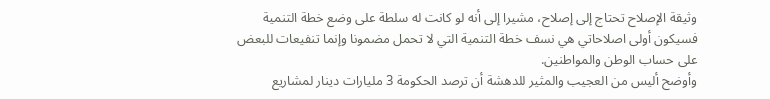وثيقة الإصلاح تحتاج إلى إصلاح، مشيرا إلى أنه لو كانت له سلطة على وضع خطة التنمية فسيكون أولى اصلاحاتي هي نسف خطة التنمية التي لا تحمل مضمونا وإنما تنفيعات للبعض على حساب الوطن والمواطنين.
وأوضح أليس من العجيب والمثير للدهشة أن ترصد الحكومة 3 مليارات دينار لمشاريع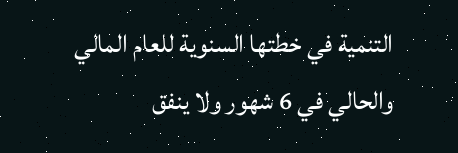التنمية في خطتها السنوية للعام المالي والحالي في 6 شهور ولا ينفق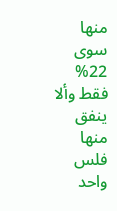منها سوى 22% فقط وألا ينفق منها فلس واحد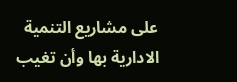على مشاريع التنمية الادارية بها وأن تغيب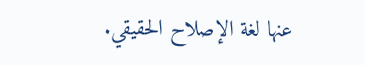عنها لغة الإصلاح الحقيقي.